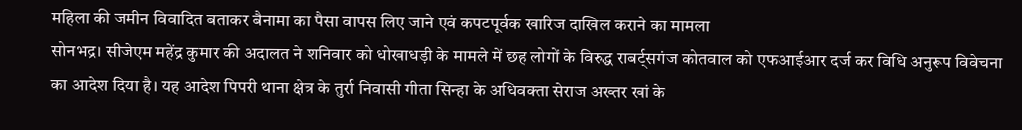महिला की जमीन विवादित बताकर बैनामा का पैसा वापस लिए जाने एवं कपटपूर्वक खारिज दाखिल कराने का मामला
सोनभद्र। सीजेएम महेंद्र कुमार की अदालत ने शनिवार को धोखाधड़ी के मामले में छह लोगों के विरुद्ध राबर्ट्सगंज कोतवाल को एफआईआर दर्ज कर विधि अनुरूप विवेचना का आदेश दिया है। यह आदेश पिपरी थाना क्षेत्र के तुर्रा निवासी गीता सिन्हा के अधिवक्ता सेराज अख्तर खां के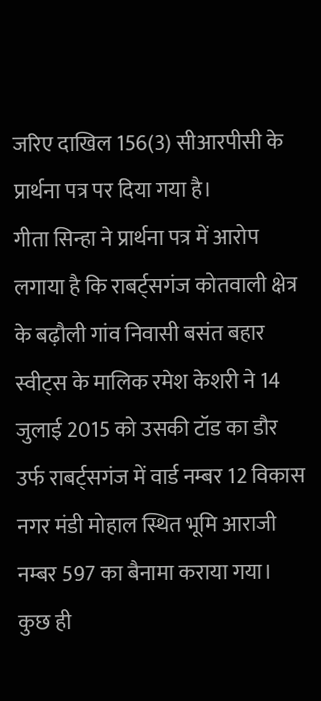जरिए दाखिल 156(3) सीआरपीसी के प्रार्थना पत्र पर दिया गया है।
गीता सिन्हा ने प्रार्थना पत्र में आरोप लगाया है कि राबर्ट्सगंज कोतवाली क्षेत्र के बढ़ौली गांव निवासी बसंत बहार स्वीट्स के मालिक रमेश केशरी ने 14 जुलाई 2015 को उसकी टॉड का डौर उर्फ राबर्ट्सगंज में वार्ड नम्बर 12 विकास नगर मंडी मोहाल स्थित भूमि आराजी नम्बर 597 का बैनामा कराया गया। कुछ ही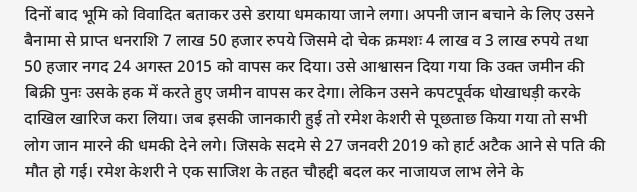दिनों बाद भूमि को विवादित बताकर उसे डराया धमकाया जाने लगा। अपनी जान बचाने के लिए उसने बैनामा से प्राप्त धनराशि 7 लाख 50 हजार रुपये जिसमे दो चेक क्रमशः 4 लाख व 3 लाख रुपये तथा 50 हजार नगद 24 अगस्त 2015 को वापस कर दिया। उसे आश्वासन दिया गया कि उक्त जमीन की बिक्री पुनः उसके हक में करते हुए जमीन वापस कर देगा। लेकिन उसने कपटपूर्वक धोखाधड़ी करके दाखिल खारिज करा लिया। जब इसकी जानकारी हुई तो रमेश केशरी से पूछताछ किया गया तो सभी लोग जान मारने की धमकी देने लगे। जिसके सदमे से 27 जनवरी 2019 को हार्ट अटैक आने से पति की मौत हो गई। रमेश केशरी ने एक साजिश के तहत चौहद्दी बदल कर नाजायज लाभ लेने के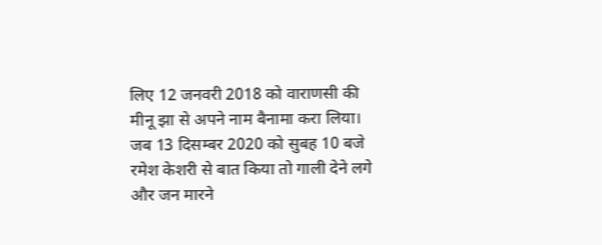लिए 12 जनवरी 2018 को वाराणसी की मीनू झा से अपने नाम बैनामा करा लिया। जब 13 दिसम्बर 2020 को सुबह 10 बजे रमेश केशरी से बात किया तो गाली देने लगे और जन मारने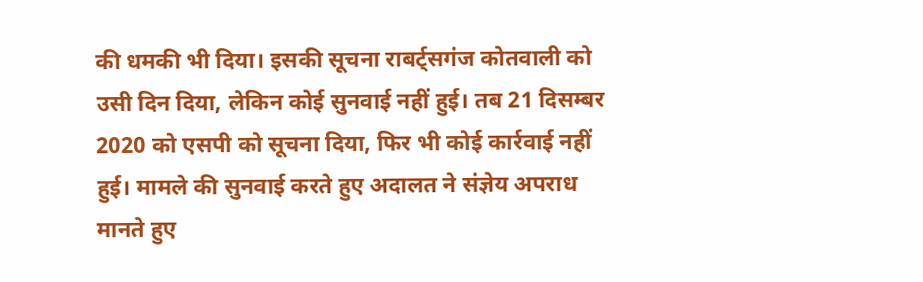की धमकी भी दिया। इसकी सूचना राबर्ट्सगंज कोतवाली को उसी दिन दिया, लेकिन कोई सुनवाई नहीं हुई। तब 21 दिसम्बर 2020 को एसपी को सूचना दिया, फिर भी कोई कार्रवाई नहीं हुई। मामले की सुनवाई करते हुए अदालत ने संज्ञेय अपराध मानते हुए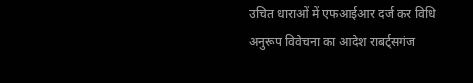उचित धाराओं में एफआईआर दर्ज कर विधि अनुरूप विवेचना का आदेश राबर्ट्सगंज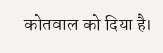कोतवाल को दिया है।